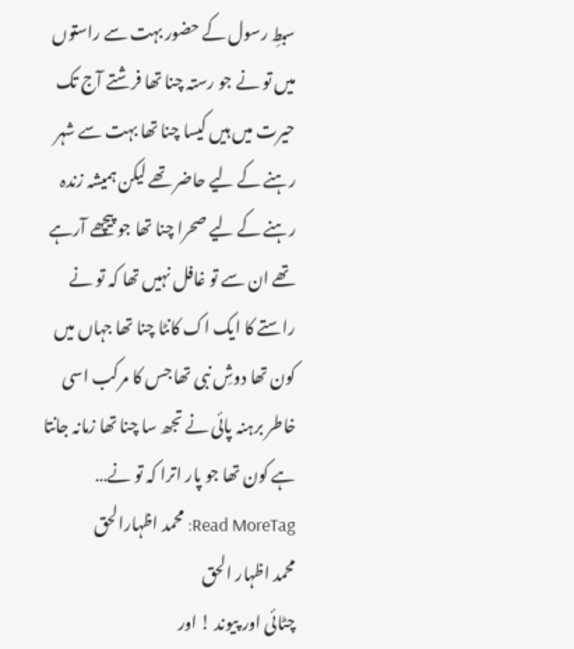سبطِ رسول کے حضور بہت سے راستوں میں تو نے جو رستہ چنا تھا فرشتے آج تک حیرت میں ہیں کیسا چنا تھا بہت سے شہر رہنے کے لیے حاضر تھے لیکن ہمیشہ زندہ رہنے کے لیے صحرا چنا تھا جو پیچھے آرہے تھے ان سے تو غافل نہیں تھا کہ تو نے راستے کا ایک اک کانٹا چنا تھا جہاں میں کون تھا دوشِ نبی تھا جس کا مرکب اسی خاطر برہنہ پائی نے تجھ سا چنا تھا زمانہ جانتا ہے کون تھا جو پار اترا کہ تو نے…
Read MoreTag: محمد اظہارالحق
محمد اظہار الحق
چٹائی اور پیوند ! اور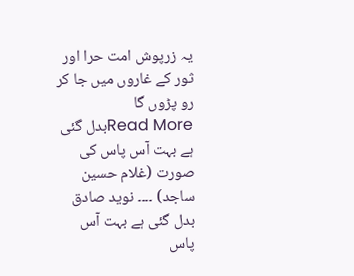یہ زرپوش امت حرا اور ثور کے غاروں میں جا کر رو پڑوں گا
Read Moreبدل گئی ہے بہت آس پاس کی صورت (غلام حسین ساجد) ۔۔۔۔ نوید صادق
بدل گئی ہے بہت آس پاس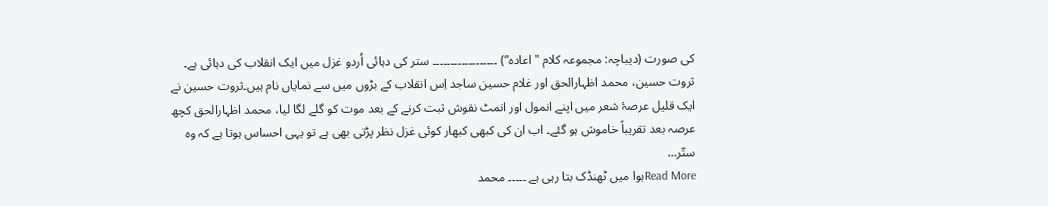کی صورت (دیباچہ: مجموعہ کلام "اعادہ”) ۔۔۔۔۔۔۔۔۔۔۔۔۔۔۔۔۔۔ ستر کی دہائی اُردو غزل میں ایک انقلاب کی دہائی ہے۔ ثروت حسین، محمد اظہارالحق اور غلام حسین ساجد اِس انقلاب کے بڑوں میں سے نمایاں نام ہیں۔ثروت حسین نے ایک قلیل عرصۂ شعر میں اپنے انمول اور انمٹ نقوش ثبت کرنے کے بعد موت کو گلے لگا لیا، محمد اظہارالحق کچھ عرصہ بعد تقریباً خاموش ہو گئے۔ اب ان کی کبھی کبھار کوئی غزل نظر پڑتی بھی ہے تو یہی احساس ہوتا ہے کہ وہ ستّر…
Read Moreہوا میں ٹھنڈک بتا رہی ہے ۔۔۔۔۔ محمد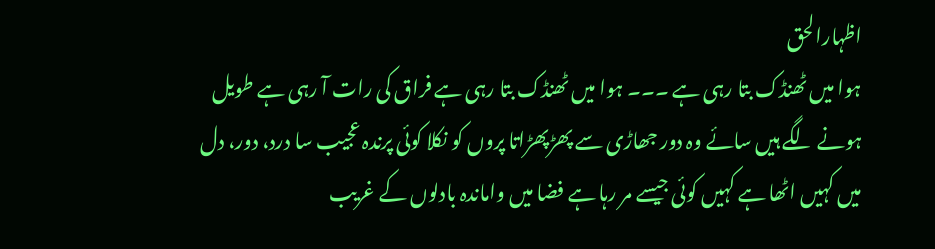اظہارالحق
ہوا میں ٹھنڈک بتا رہی ہے ۔۔۔ ہوا میں ٹھنڈک بتا رہی ہے فراق کی رات آ رہی ہے طویل ہونے لگے ہیں سائے وہ دور جھاڑی سے پھڑپھڑاتا پروں کو نکلا کوئی پرندہ عجیب سا درد، دور، دل میں کہیں اٹھا ہے کہیں کوئی جیسے مر رہا ہے فضا میں واماندہ بادلوں کے غریب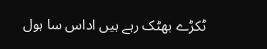ٹکڑے بھٹک رہے ہیں اداس سا ہول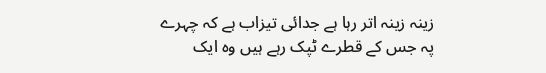زینہ زینہ اتر رہا ہے جدائی تیزاب ہے کہ چہرے پہ جس کے قطرے ٹپک رہے ہیں وہ ایک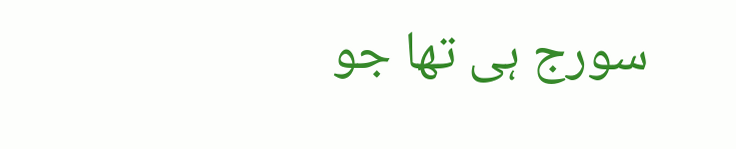سورج ہی تھا جو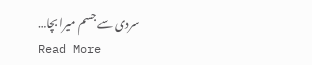سردی سے جسم میرا بچا…
Read More